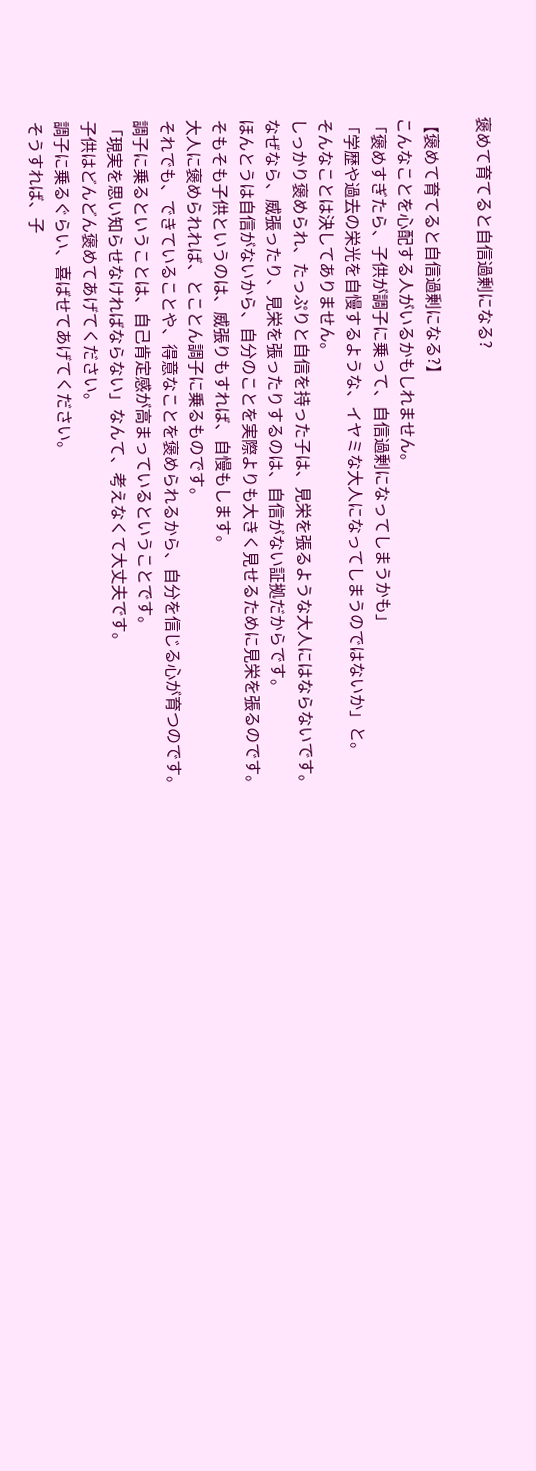褒めて育てると自信過剰になる?

【褒めて育てると自信過剰になる?】
こんなことを心配する人がいるかもしれません。
「褒めすぎたら、子供が調子に乗って、自信過剰になってしまうかも」
「学歴や過去の栄光を自慢するような、イヤミな大人になってしまうのではないか」と。
そんなことは決してありません。
しっかり褒められ、たっぷりと自信を持った子は、見栄を張るような大人にはならないです。
なぜなら、威張ったり、見栄を張ったりするのは、自信がない証拠だからです。
ほんとうは自信がないから、自分のことを実際よりも大きく見せるために見栄を張るのです。
そもそも子供というのは、威張りもすれば、自慢もします。
大人に褒められれば、とことん調子に乗るものです。
それでも、できていることや、得意なことを褒められるから、自分を信じる心が育つのです。
調子に乗るということは、自己肯定感が高まっているということです。
「現実を思い知らせなければならない」なんて、考えなくて大丈夫です。
子供はどんどん褒めてあげてください。
調子に乗るぐらい、喜ばせてあげてください。
そうすれば、子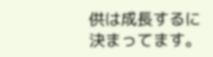供は成長するに決まってます。